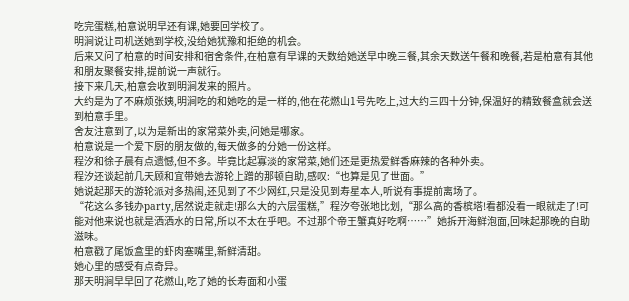吃完蛋糕,柏意说明早还有课,她要回学校了。
明涧说让司机送她到学校,没给她犹豫和拒绝的机会。
后来又问了柏意的时间安排和宿舍条件,在柏意有早课的天数给她送早中晚三餐,其余天数送午餐和晚餐,若是柏意有其他和朋友聚餐安排,提前说一声就行。
接下来几天,柏意会收到明涧发来的照片。
大约是为了不麻烦张姨,明涧吃的和她吃的是一样的,他在花燃山1号先吃上,过大约三四十分钟,保温好的精致餐盒就会送到柏意手里。
舍友注意到了,以为是新出的家常菜外卖,问她是哪家。
柏意说是一个爱下厨的朋友做的,每天做多的分她一份这样。
程汐和徐子晨有点遗憾,但不多。毕竟比起寡淡的家常菜,她们还是更热爱鲜香麻辣的各种外卖。
程汐还谈起前几天顾和宜带她去游轮上蹭的那顿自助,感叹:“也算是见了世面。”
她说起那天的游轮派对多热闹,还见到了不少网红,只是没见到寿星本人,听说有事提前离场了。
“花这么多钱办party,居然说走就走!那么大的六层蛋糕,”程汐夸张地比划,“那么高的香槟塔!看都没看一眼就走了!可能对他来说也就是洒洒水的日常,所以不太在乎吧。不过那个帝王蟹真好吃啊……”她拆开海鲜泡面,回味起那晚的自助滋味。
柏意戳了尾饭盒里的虾肉塞嘴里,新鲜清甜。
她心里的感受有点奇异。
那天明涧早早回了花燃山,吃了她的长寿面和小蛋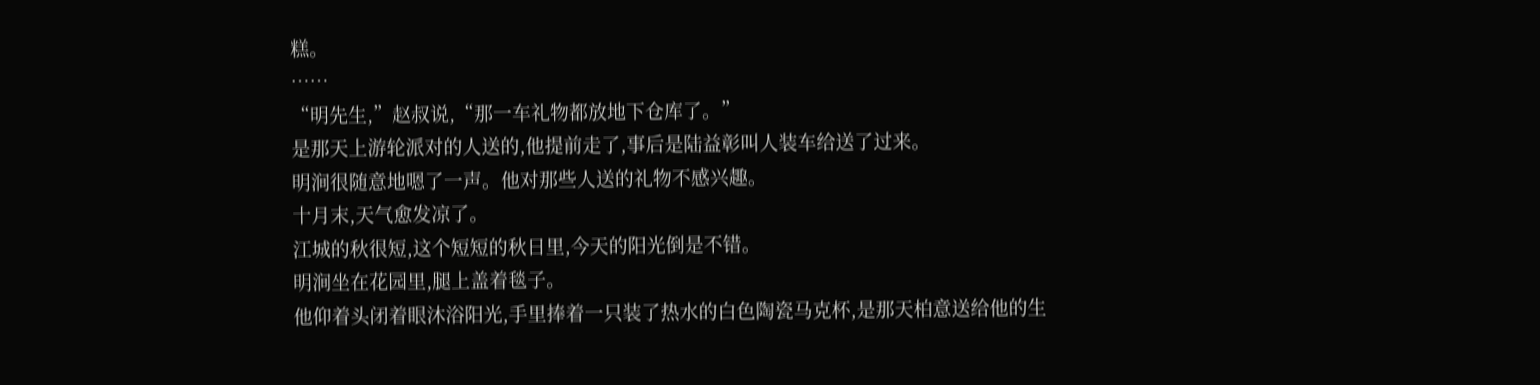糕。
……
“明先生,”赵叔说,“那一车礼物都放地下仓库了。”
是那天上游轮派对的人送的,他提前走了,事后是陆益彰叫人装车给送了过来。
明涧很随意地嗯了一声。他对那些人送的礼物不感兴趣。
十月末,天气愈发凉了。
江城的秋很短,这个短短的秋日里,今天的阳光倒是不错。
明涧坐在花园里,腿上盖着毯子。
他仰着头闭着眼沐浴阳光,手里捧着一只装了热水的白色陶瓷马克杯,是那天柏意送给他的生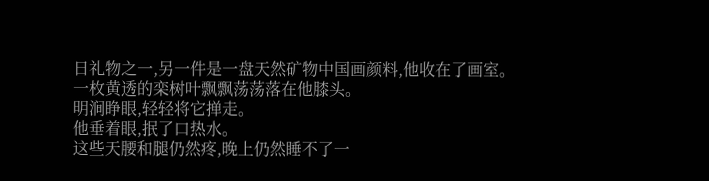日礼物之一,另一件是一盘天然矿物中国画颜料,他收在了画室。
一枚黄透的栾树叶飘飘荡荡落在他膝头。
明涧睁眼,轻轻将它掸走。
他垂着眼,抿了口热水。
这些天腰和腿仍然疼,晚上仍然睡不了一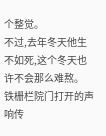个整觉。
不过,去年冬天他生不如死,这个冬天也许不会那么难熬。
铁栅栏院门打开的声响传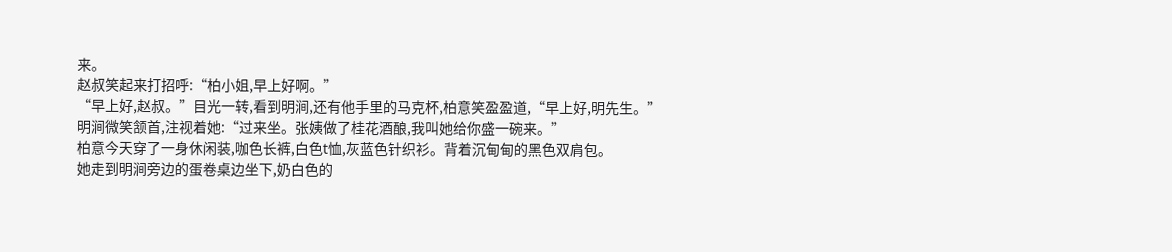来。
赵叔笑起来打招呼:“柏小姐,早上好啊。”
“早上好,赵叔。”目光一转,看到明涧,还有他手里的马克杯,柏意笑盈盈道,“早上好,明先生。”
明涧微笑颔首,注视着她:“过来坐。张姨做了桂花酒酿,我叫她给你盛一碗来。”
柏意今天穿了一身休闲装,咖色长裤,白色t恤,灰蓝色针织衫。背着沉甸甸的黑色双肩包。
她走到明涧旁边的蛋卷桌边坐下,奶白色的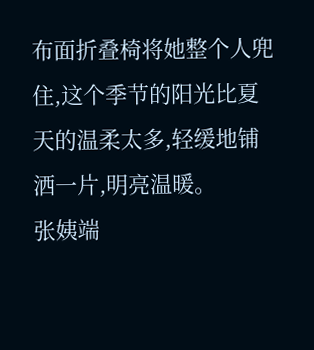布面折叠椅将她整个人兜住,这个季节的阳光比夏天的温柔太多,轻缓地铺洒一片,明亮温暖。
张姨端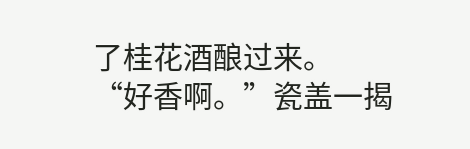了桂花酒酿过来。
“好香啊。”瓷盖一揭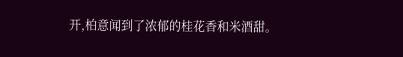开,柏意闻到了浓郁的桂花香和米酒甜。